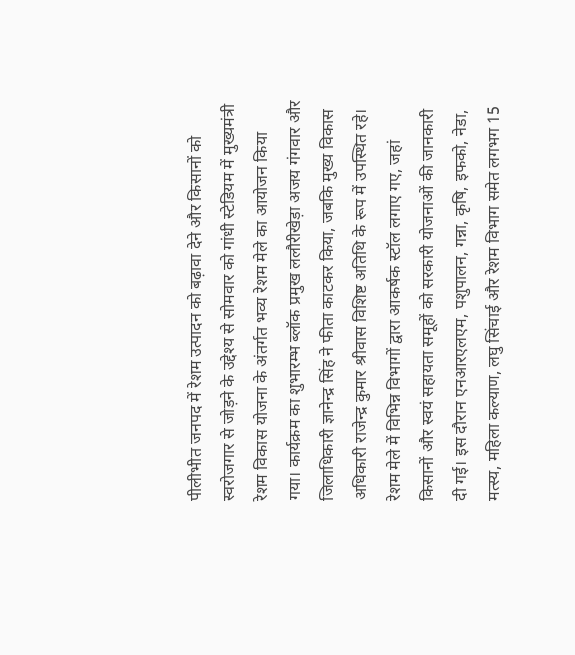पीलीभीत जनपद में रेशम उत्पादन को बढ़ावा देने और किसानों को स्वरोजगार से जोड़ने के उद्देश्य से सोमवार को गांधी स्टेडियम में मुख्यमंत्री रेशम विकास योजना के अंतर्गत भव्य रेशम मेले का आयोजन किया गया। कार्यक्रम का शुभारम्भ ब्लॉक प्रमुख ललौरीखेड़ा अजय गंगवार और जिलाधिकारी ज्ञानेन्द्र सिंह ने फीता काटकर किया, जबकि मुख्य विकास अधिकारी राजेन्द्र कुमार श्रीवास विशिष्ट अतिथि के रूप में उपस्थित रहे।
रेशम मेले में विभिन्न विभागों द्वारा आकर्षक स्टॉल लगाए गए, जहां किसानों और स्वयं सहायता समूहों को सरकारी योजनाओं की जानकारी दी गई। इस दौरान एनआरएलएम, पशुपालन, गन्ना, कृषि, इफको, नेडा, मत्स्य, महिला कल्याण, लघु सिंचाई और रेशम विभाग समेत लगभग 15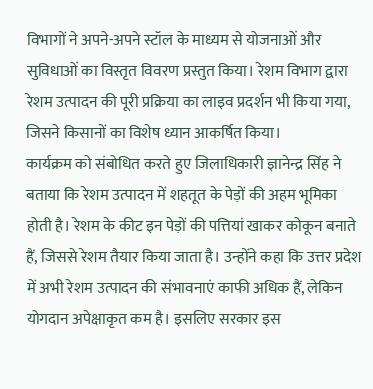विभागों ने अपने-अपने स्टॉल के माध्यम से योजनाओं और सुविधाओं का विस्तृत विवरण प्रस्तुत किया। रेशम विभाग द्वारा रेशम उत्पादन की पूरी प्रक्रिया का लाइव प्रदर्शन भी किया गया, जिसने किसानों का विशेष ध्यान आकर्षित किया।
कार्यक्रम को संबोधित करते हुए जिलाधिकारी ज्ञानेन्द्र सिंह ने बताया कि रेशम उत्पादन में शहतूत के पेड़ों की अहम भूमिका होती है। रेशम के कीट इन पेड़ों की पत्तियां खाकर कोकून बनाते हैं, जिससे रेशम तैयार किया जाता है। उन्होंने कहा कि उत्तर प्रदेश में अभी रेशम उत्पादन की संभावनाएं काफी अधिक हैं, लेकिन योगदान अपेक्षाकृत कम है। इसलिए सरकार इस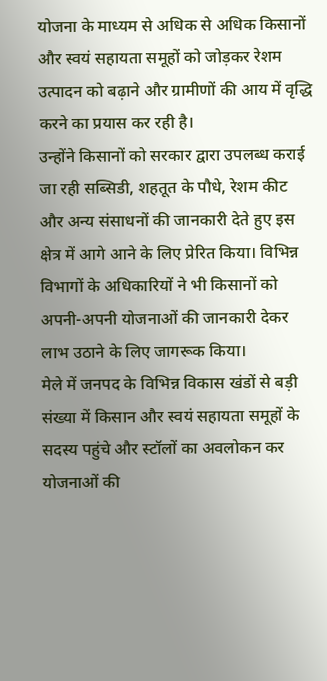योजना के माध्यम से अधिक से अधिक किसानों और स्वयं सहायता समूहों को जोड़कर रेशम उत्पादन को बढ़ाने और ग्रामीणों की आय में वृद्धि करने का प्रयास कर रही है।
उन्होंने किसानों को सरकार द्वारा उपलब्ध कराई जा रही सब्सिडी, शहतूत के पौधे, रेशम कीट और अन्य संसाधनों की जानकारी देते हुए इस क्षेत्र में आगे आने के लिए प्रेरित किया। विभिन्न विभागों के अधिकारियों ने भी किसानों को अपनी-अपनी योजनाओं की जानकारी देकर लाभ उठाने के लिए जागरूक किया।
मेले में जनपद के विभिन्न विकास खंडों से बड़ी संख्या में किसान और स्वयं सहायता समूहों के सदस्य पहुंचे और स्टॉलों का अवलोकन कर योजनाओं की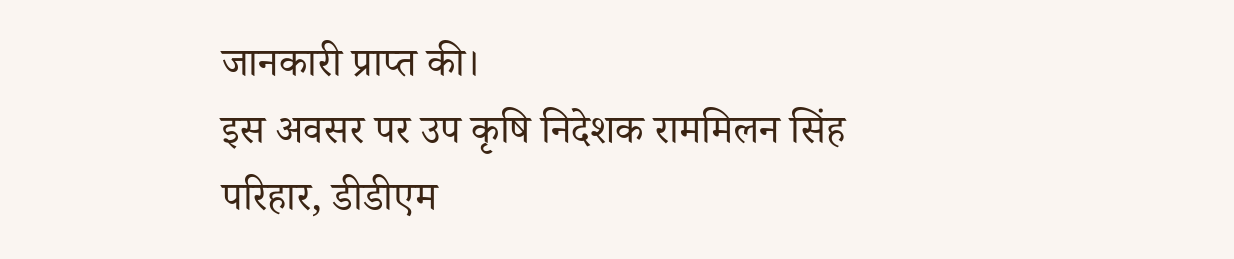जानकारी प्राप्त की।
इस अवसर पर उप कृषि निदेशक राममिलन सिंह परिहार, डीडीएम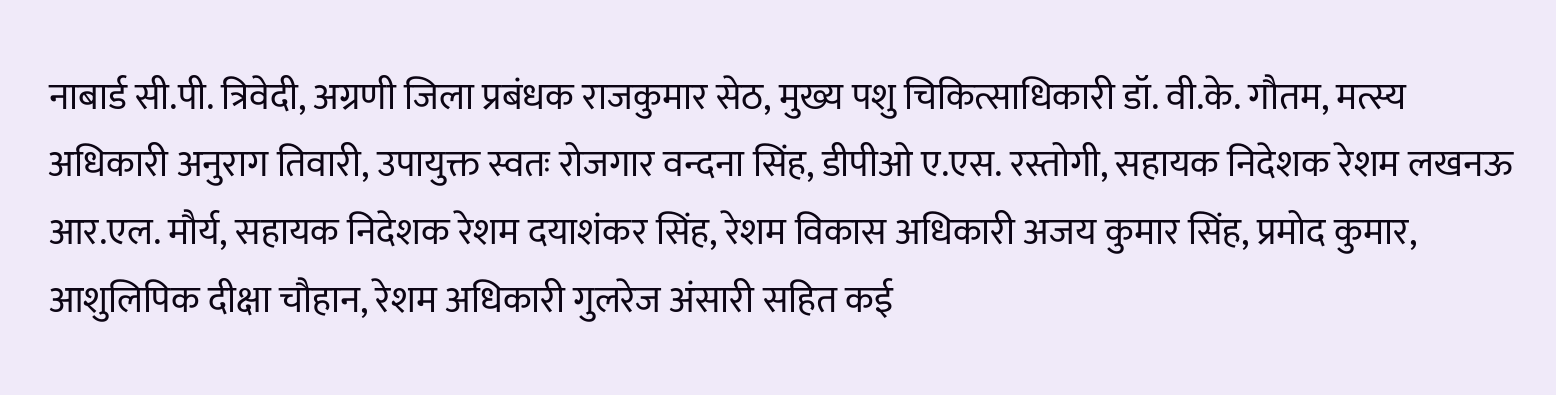नाबार्ड सी.पी. त्रिवेदी, अग्रणी जिला प्रबंधक राजकुमार सेठ, मुख्य पशु चिकित्साधिकारी डॉ. वी.के. गौतम, मत्स्य अधिकारी अनुराग तिवारी, उपायुक्त स्वतः रोजगार वन्दना सिंह, डीपीओ ए.एस. रस्तोगी, सहायक निदेशक रेशम लखनऊ आर.एल. मौर्य, सहायक निदेशक रेशम दयाशंकर सिंह, रेशम विकास अधिकारी अजय कुमार सिंह, प्रमोद कुमार, आशुलिपिक दीक्षा चौहान, रेशम अधिकारी गुलरेज अंसारी सहित कई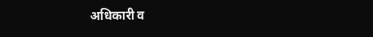अधिकारी व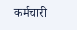कर्मचारी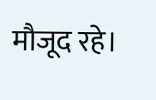मौजूद रहे।